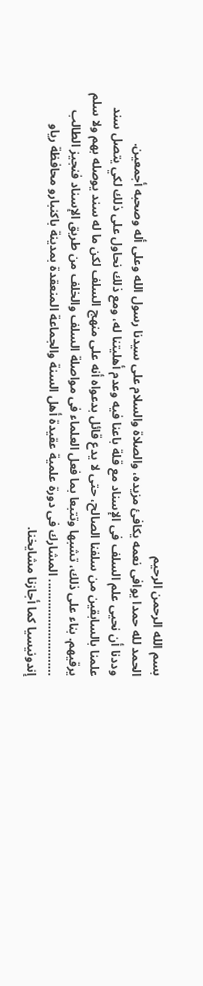بسم الله الرحمن الرحيم
الحمد لله حمدا يوافى نعمه يكافئ مزيده، والصلاة والسلام على سيدنا رسول الله وعلى أله وصحبه أجمعين.
وددنا أن نحيى علم السلف فى الإسناد مع قلة باعنا فيه وعدم أهليتنا له، ومع ذلك نحاول على ذلك لكي يتصل سند علمنا بالسابقين من سلفنا الصالح، حتى لا يدع قائل بدعواه أنه على منهج السلف لكن ما له سند يوصله بهم ولا سلم يرقيهم. بناء على ذلك، تشبها وتتبعا بما فعل العلماء فى مواصلة السلف والخلف من طريق الإسناد فنجيز الطالب ……………………….. المشارك فى دورة علمية عقيدة أهل السنة والجماعة المنعقدة بمدينة باكنبارو محافظة رياو إندونيسيا كما أجازنا مشايخنا.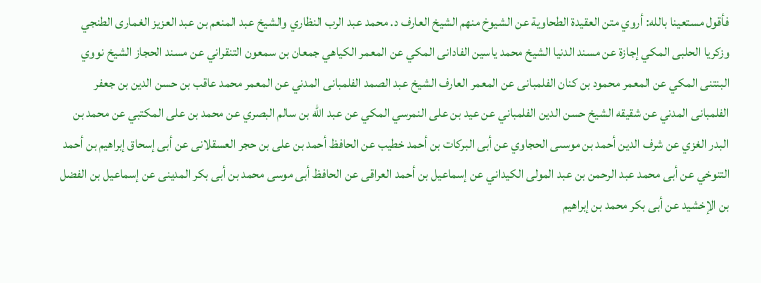فأقول مستعينا بالله: أروي متن العقيدة الطحاوية عن الشيوخ منهم الشيخ العارف د. محمد عبد الرب النظاري والشيخ عبد المنعم بن عبد العزيز الغمارى الطنجي وزكريا الحلبى المكي إجازة عن مسند الدنيا الشيخ محمد ياسين الفادانى المكي عن المعمر الكياهي جمعان بن سمعون التنقراني عن مسند الحجاز الشيخ نووي البنتنى المكي عن المعمر محمود بن كنان الفلمبانى عن المعمر العارف الشيخ عبد الصمد الفلمبانى المدني عن المعمر محمد عاقب بن حسن الدين بن جعفر الفلمبانى المدني عن شقيقه الشيخ حسن الدين الفلمباني عن عيد بن على النمرسي المكي عن عبد الله بن سالم البصري عن محمد بن على المكتبي عن محمد بن البدر الغزي عن شرف الدين أحمد بن موسىى الحجاوي عن أبى البركات بن أحمد خطيب عن الحافظ أحمد بن على بن حجر العسقلانى عن أبى إسحاق إبراهيم بن أحمد التنوخي عن أبى محمد عبد الرحمن بن عبد المولى الكيداني عن إسماعيل بن أحمد العراقى عن الحافظ أبى موسى محمد بن أبى بكر المدينى عن إسماعيل بن الفضل بن الإخشيد عن أبى بكر محمد بن إبراهيم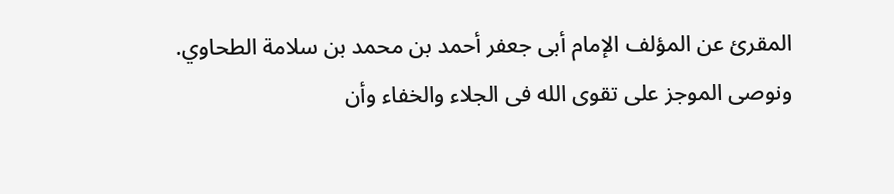المقرئ عن المؤلف الإمام أبى جعفر أحمد بن محمد بن سلامة الطحاوي.
ونوصى الموجز على تقوى الله فى الجلاء والخفاء وأن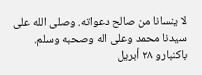لا ينسانا من صالح دعواته. وصلى الله على سيدنا محمد وعلى اله وصحبه وسلم.
باكنبارو ٢٨ أبريل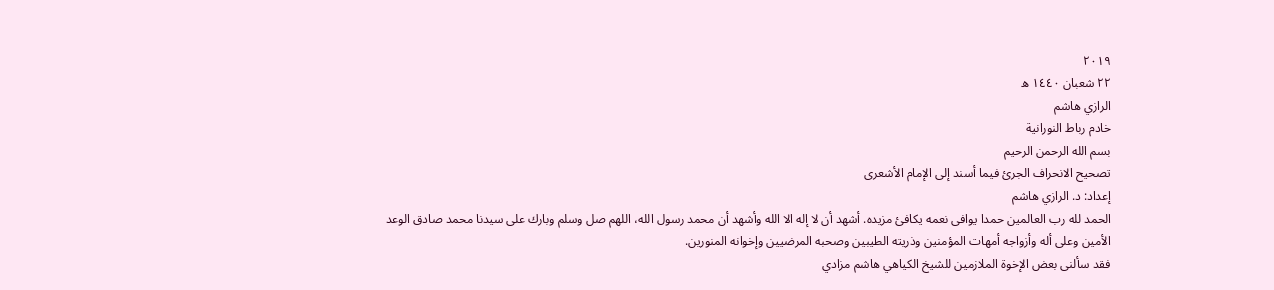٢٠١٩
٢٢ شعبان ١٤٤٠ ه
الرازي هاشم
خادم رباط النورانية
بسم الله الرحمن الرحيم
تصحيح الانحراف الجرئ فيما أسند إلى الإمام الأشعرى
إعداد: د. الرازي هاشم
الحمد لله رب العالمين حمدا يوافى نعمه يكافئ مزيده. أشهد أن لا إله الا الله وأشهد أن محمد رسول الله، اللهم صل وسلم وبارك على سيدنا محمد صادق الوعد الأمين وعلى أله وأزواجه أمهات المؤمنين وذريته الطيبين وصحبه المرضيين وإخوانه المنورين.
فقد سألنى بعض الإخوة الملازمين للشيخ الكياهي هاشم مزادي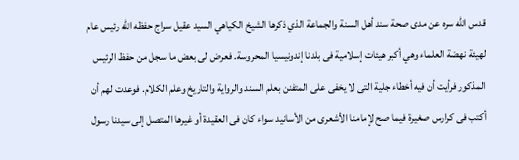قدس الله سره عن مدى صحة سند أهل السنة والجماعة الذي ذكرها الشيخ الكياهي السيد عقيل سراج حفظه الله رئيس عام لهيئة نهضة العلماء وهي أكبر هيئات إسلامية فى بلدنا إندونيسيا المحروسة. فعرض لى بعض ما سجل من حفظ الرئيس المذكور فرأيت أن فيه أخطاء جلية التى لا يخفى على المتفنن بعلم السند والرواية والتاريخ وعلم الكلام. فوعدت لهم أن أكتب فى كرارس صغيرة فيما صح لإمامنا الأشعرى من الأسانيد سواء كان فى العقيدة أو غيرها المتصل إلى سيدنا رسول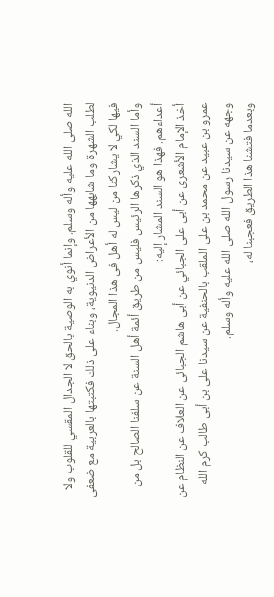الله صلى الله عليه وأله وسلم. وإنما أنوي به الوصية بالحق لا الجدال المقسي للقلوب ولا لطلب الشهرة وما شابهها من الأعراض الدنيوية، وبناء على ذلك فكتبتها بالعربية مع ضعفى فيها لكي لا يشاركنا من ليس له أهل فى هذا المجال.
وأما السند الذي ذكرها الرئيس فليس من طريق أئمة أهل السنة عن سلفنا الصالح بل من أعداءهم. فهذا هو السند المشار إليه:
أخذ الإمام الأشعرى عن أبى على الجبائي عن أبى هاشم الجبائى عن العلاف عن النظام عن عمرو بن عبيد عن محمد بن على الملقب بالحنفية عن سيدنا على بن أبى طالب كرم الله وجهه عن سيدنا رسول الله صلى الله عليه وأله وسلم.
وبعدما فتشنا هذا الطريق فعجبنا له،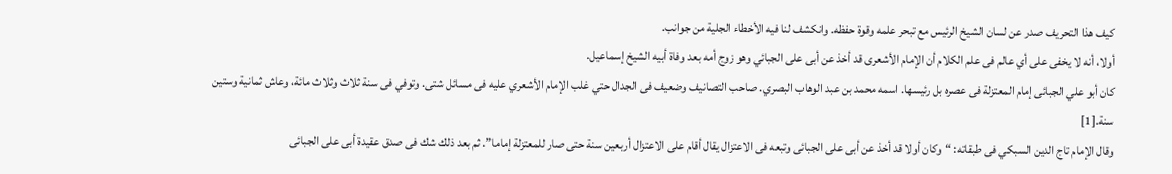كيف هذا التحريف صدر عن لسان الشيخ الرئيس مع تبحر علمه وقوة حفظه. وانكشف لنا فيه الأخطاء الجلية من جوانب.
أولا، أنه لا يخفى على أي عالم فى علم الكلام أن الإمام الأشعرى قد أخذ عن أبى على الجبائي وهو زوج أمه بعد وفاة أبيه الشيخ إسماعيل.
كان أبو علي الجبائى إمام المعتزلة فى عصره بل رئيسها. اسمه محمد بن عبد الوهاب البصري. صاحب التصانيف وضعيف فى الجدال حتي غلب الإمام الأشعري عليه فى مسائل شتى. وتوفي فى سنة ثلاث وثلاث مائة، وعاش ثمانية وستين سنة.[1]
وقال الإمام تاج الدين السبكي فى طبقاته: “وكان أولا قد أخذ عن أبى على الجبائى وتبعه فى الاعتزال يقال أقام على الاعتزال أربعين سنة حتى صار للمعتزلة إماما”. ثم بعد ذلك شك فى صدق عقيدة أبى على الجبائى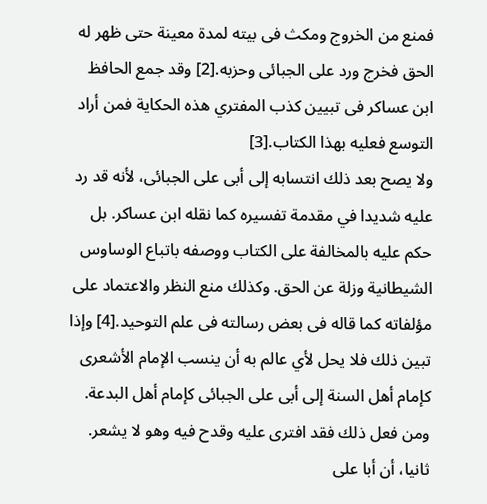فمنع من الخروج ومكث فى بيته لمدة معينة حتى ظهر له الحق فخرج ورد على الجبائى وحزبه.[2] وقد جمع الحافظ ابن عساكر فى تبيين كذب المفتري هذه الحكاية فمن أراد التوسع فعليه بهذا الكتاب.[3]
ولا يصح بعد ذلك انتسابه إلى أبى على الجبائى، لأنه قد رد عليه شديدا في مقدمة تفسيره كما نقله ابن عساكر. بل حكم عليه بالمخالفة على الكتاب ووصفه باتباع الوساوس الشيطانية وزلة عن الحق. وكذلك منع النظر والاعتماد على مؤلفاته كما قاله فى بعض رسالته فى علم التوحيد.[4] وإذا تبين ذلك فلا يحل لأي عالم به أن ينسب الإمام الأشعرى كإمام أهل السنة إلى أبى على الجبائى كإمام أهل البدعة. ومن فعل ذلك فقد افترى عليه وقدح فيه وهو لا يشعر.
ثانيا، أن أبا على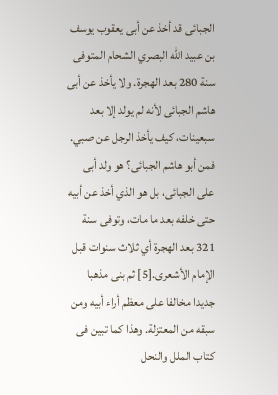الجبائى قد أخذ عن أبى يعقوب يوسف بن عبيد الله البصري الشحام المتوفى سنة 280 بعد الهجرة. ولا يأخذ عن أبى هاشم الجبائى لأنه لم يولد إلا بعد سبعينات، كيف يأخذ الرجل عن صبي. فمن أبو هاشم الجبائى؟ هو ولد أبى على الجبائى، بل هو الذي أخذ عن أبيه حتى خلفه بعد ما مات، وتوفى سنة 321 بعد الهجرة أي ثلاث سنوات قبل الإمام الأشعرى.[5] ثم بنى مذهبا جديدا مخالفا على معظم أراء أبيه ومن سبقه من المعتزلة. وهذا كما تبين فى كتاب الملل والنحل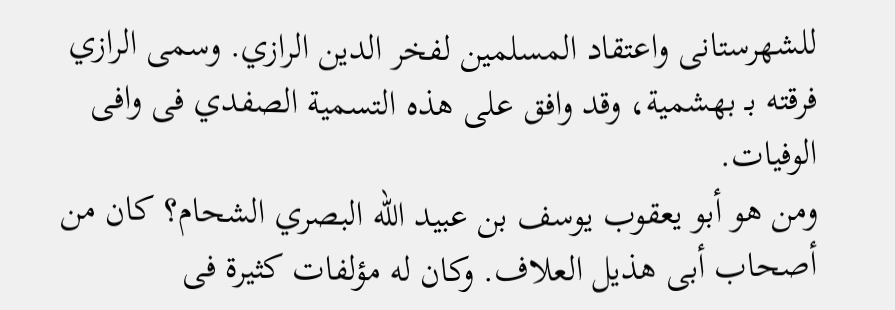للشهرستانى واعتقاد المسلمين لفخر الدين الرازي. وسمى الرازي فرقته بـ بهشمية، وقد وافق على هذه التسمية الصفدي فى وافى الوفيات.
ومن هو أبو يعقوب يوسف بن عبيد الله البصري الشحام؟ كان من أصحاب أبى هذيل العلاف. وكان له مؤلفات كثيرة فى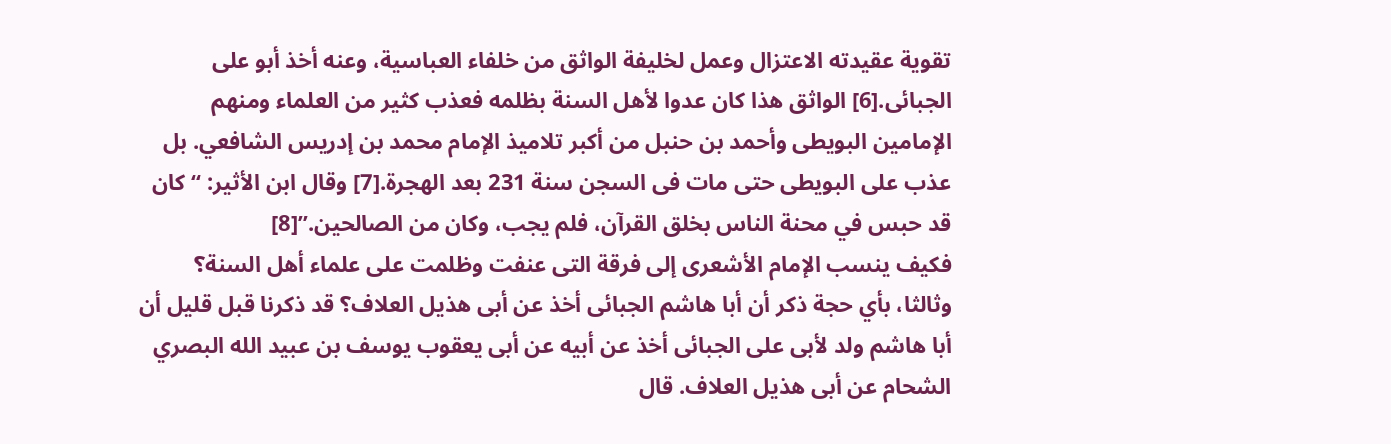تقوية عقيدته الاعتزال وعمل لخليفة الواثق من خلفاء العباسية، وعنه أخذ أبو على الجبائى.[6] الواثق هذا كان عدوا لأهل السنة بظلمه فعذب كثير من العلماء ومنهم الإمامين البويطى وأحمد بن حنبل من أكبر تلاميذ الإمام محمد بن إدريس الشافعي. بل عذب على البويطى حتى مات فى السجن سنة 231 بعد الهجرة.[7] وقال ابن الأثير: “كان قد حبس في محنة الناس بخلق القرآن، فلم يجب، وكان من الصالحين.”[8]
فكيف ينسب الإمام الأشعرى إلى فرقة التى عنفت وظلمت على علماء أهل السنة؟
وثالثا، بأي حجة ذكر أن أبا هاشم الجبائى أخذ عن أبى هذيل العلاف؟ قد ذكرنا قبل قليل أن أبا هاشم ولد لأبى على الجبائى أخذ عن أبيه عن أبى يعقوب يوسف بن عبيد الله البصري الشحام عن أبى هذيل العلاف. قال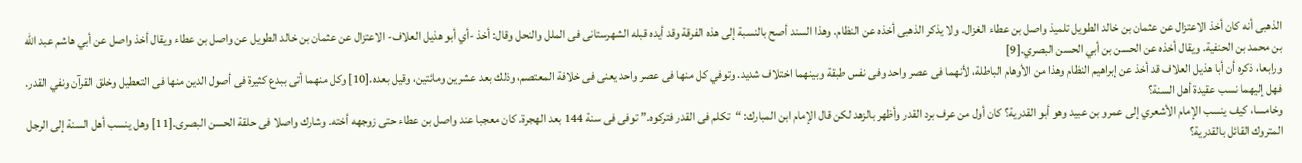الذهبى أنه كان أخذ الاعتزال عن عثمان بن خالد الطويل تلميذ واصل بن عطاء الغزال. ولا يذكر الذهبى أخذه عن النظام. وهذا السند أصح بالنسبة إلى هذه الفرقة وقد أيده قبله الشهرستانى فى الملل والنحل وقال: أخذ -أي أبو هذيل العلاف- الاعتزال عن عثمان بن خالد الطويل عن واصل بن عطاء ويقال أخذ واصل عن أبي هاشم عبد الله بن محمد بن الحنفية. ويقال أخذه عن الحسن بن أبي الحسن البصري.[9]
ورابعا، ذكره أن أبا هذيل العلاف قد أخذ عن إبراهيم النظام وهذا من الأوهام الباطلة، لأنهما فى عصر واحد وفى نفس طبقة وبينهما اختلاف شديد. وتوفي كل منها فى عصر واحد يعنى فى خلافة المعتصم، وذلك بعد عشرين ومائتين، وقيل بعده.[10] وكل منهما أتى ببدع كثيرة فى أصول الدين منها فى التعطيل وخلق القرآن ونفي القدر. فهل إليهما نسب عقيدة أهل السنة؟
وخامسا، كيف ينسب الإمام الأشعري إلى عمرو بن عبيد وهو أبو القدرية؟ كان أول من عرف برد القدر وأظهر بالزهد لكن قال الإمام ابن المبارك: “تكلم فى القدر فتركوه.” توفى فى سنة 144 بعد الهجرة. كان معجبا عند واصل بن عطاء حتى زوجهه أخته. وشارك واصلا فى حلقة الحسن البصرى.[11] وهل ينسب أهل السنة إلى الرجل المتروك القائل بالقدرية؟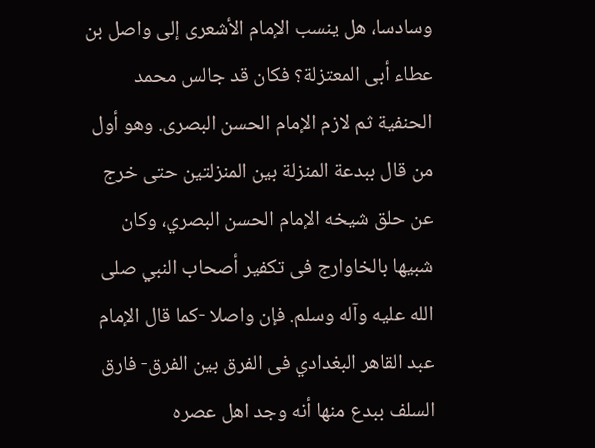وسادسا، هل ينسب الإمام الأشعرى إلى واصل بن عطاء أبى المعتزلة؟ فكان قد جالس محمد الحنفية ثم لازم الإمام الحسن البصرى. وهو أول من قال ببدعة المنزلة بين المنزلتين حتى خرج عن حلق شيخه الإمام الحسن البصري، وكان شبيها بالخاوارج فى تكفير أصحاب النبي صلى الله عليه وآله وسلم. فإن واصلا -كما قال الإمام عبد القاهر البغدادي فى الفرق بين الفرق- فارق السلف ببدع منها أنه وجد اهل عصره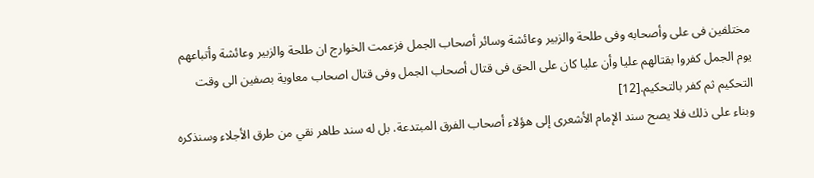مختلفين فى على وأصحابه وفى طلحة والزبير وعائشة وسائر أصحاب الجمل فزعمت الخوارج ان طلحة والزبير وعائشة وأتباعهم يوم الجمل كفروا بقتالهم عليا وأن عليا كان على الحق فى قتال أصحاب الجمل وفى قتال اصحاب معاوية بصفين الى وقت التحكيم ثم كفر بالتحكيم.[12]
وبناء على ذلك فلا يصح سند الإمام الأشعرى إلى هؤلاء أصحاب الفرق المبتدعة. بل له سند طاهر نقي من طرق الأجلاء وسنذكره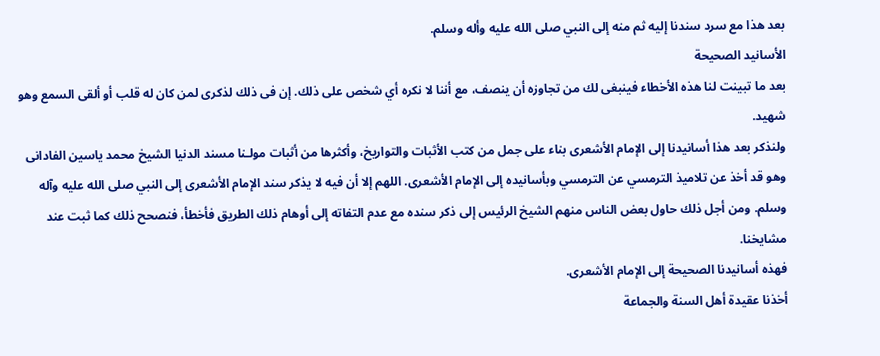بعد هذا مع سرد سندنا إليه ثم منه إلى النبي صلى الله عليه وأله وسلم.
الأسانيد الصحيحة
بعد ما تبينت لنا هذه الأخطاء فينبغى لك من تجاوزه أن ينصف، مع أننا لا نكره أي شخص على ذلك. إن فى ذلك لذكرى لمن كان له قلب أو ألقى السمع وهو شهيد.
ولنذكر بعد هذا أسانيدنا إلى الإمام الأشعرى بناء على جمل من كتب الأثبات والتواريخ، وأكثرها من أثبات مولـنا مسند الدنيا الشيخ محمد ياسين الفادانى وهو قد أخذ عن تلاميذ الترمسي عن الترمسي وبأسانيده إلى الإمام الأشعرى. اللهم إلا أن فيه لا يذكر سند الإمام الأشعرى إلى النبي صلى الله عليه وآله وسلم. ومن أجل ذلك حاول بعض الناس منهم الشيخ الرئيس إلى ذكر سنده مع عدم التفاته إلى أوهام ذلك الطريق فأخطأ، فنصحح ذلك كما ثبت عند مشايخنا.
فهذه أسانيدنا الصحيحة إلى الإمام الأشعرى.
أخذنا عقيدة أهل السنة والجماعة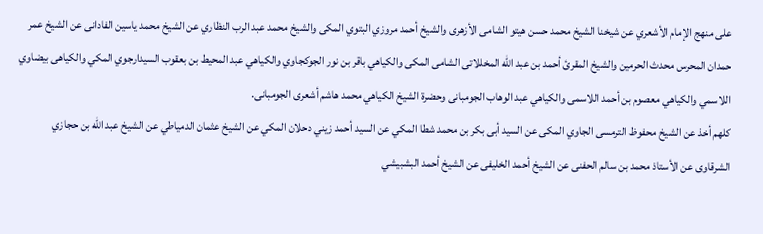على منهج الإمام الأشعري عن شيخنا الشيخ محمد حسن هيتو الشامى الأزهرى والشيخ أحمد مروزي البتوي المكى والشيخ محمد عبد الرب النظاري عن الشيخ محمد ياسين الفادانى عن الشيخ عمر حمدان المحرس محدث الحرمين والشيخ المقرئ أحمد بن عبد الله المخللاتى الشامى المكى والكياهي باقر بن نور الجوكجاوي والكياهي عبد المحيط بن بعقوب السيدارجوي المكي والكياهى بيضاوي اللاسمي والكياهي معصوم بن أحمد اللاسمى والكياهي عبد الوهاب الجومبانى وحضرة الشيخ الكياهي محمد هاشم أشعرى الجومبانى.
كلهم أخذ عن الشيخ محفوظ الترمسى الجاوي المكى عن السيد أبى بكر بن محمد شطا المكي عن السيد أحمد زيني دحلان المكي عن الشيخ عثمان الدمياطي عن الشيخ عبد الله بن حجازي الشرقاوى عن الأستاذ محمد بن سالم الحفنى عن الشيخ أحمد الخليفى عن الشيخ أحمد البشبيشي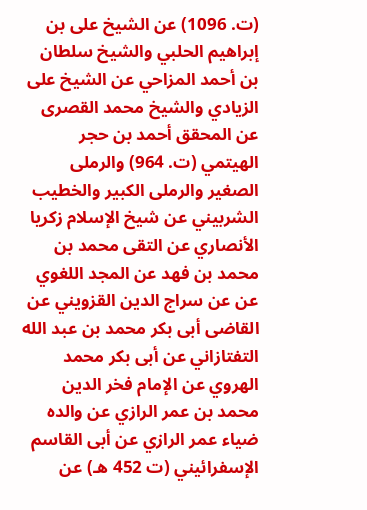(ت. 1096) عن الشيخ على بن إبراهيم الحلبي والشيخ سلطان بن أحمد المزاحي عن الشيخ على الزيادي والشيخ محمد القصرى عن المحقق أحمد بن حجر الهيتمي (ت. 964) والرملى الصغير والرملى الكبير والخطيب الشربيني عن شيخ الإسلام زكريا الأنصاري عن التقى محمد بن محمد بن فهد عن المجد اللغوي عن عن سراج الدين القزويني عن القاضى أبى بكر محمد بن عبد الله التفتازاني عن أبى بكر محمد الهروي عن الإمام فخر الدين محمد بن عمر الرازي عن والده ضياء عمر الرازي عن أبى القاسم الإسفرائيني (ت 452 هـ) عن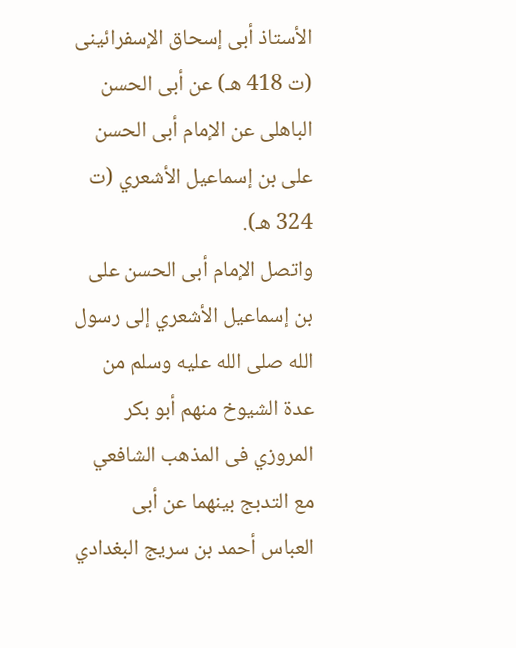الأستاذ أبى إسحاق الإسفرائينى (ت 418 هـ) عن أبى الحسن الباهلى عن الإمام أبى الحسن على بن إسماعيل الأشعري (ت 324 هـ).
واتصل الإمام أبى الحسن على بن إسماعيل الأشعري إلى رسول الله صلى الله عليه وسلم من عدة الشيوخ منهم أبو بكر المروزي فى المذهب الشافعي مع التدبج بينهما عن أبى العباس أحمد بن سريج البغدادي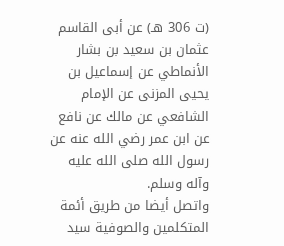(ت 306 هـ) عن أبى القاسم عثمان بن سعيد بن بشار الأنماطي عن إسماعيل بن يحيى المزنى عن الإمام الشافعي عن مالك عن نافع عن ابن عمر رضي الله عنه عن رسول الله صلى الله عليه وآله وسلم.
واتصل أيضا من طريق أئمة المتكلمين والصوفية سيد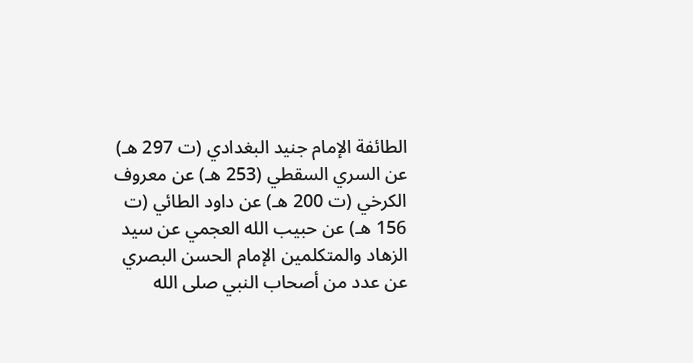الطائفة الإمام جنيد البغدادي (ت 297 هـ) عن السري السقطي (253 هـ) عن معروف الكرخي (ت 200 هـ) عن داود الطائي (ت 156 هـ) عن حبيب الله العجمي عن سيد الزهاد والمتكلمين الإمام الحسن البصري عن عدد من أصحاب النبي صلى الله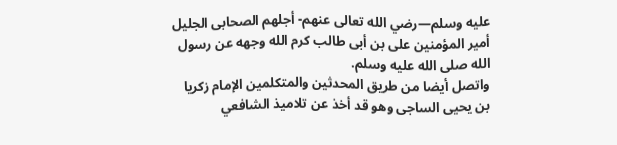عليه وسلم—رضي الله تعالى عنهم- أجلهم الصحابى الجليل أمير المؤمنين على بن أبى طالب كرم الله وجهه عن رسول الله صلى الله عليه وسلم.
واتصل أيضا من طريق المحدثين والمتكلمين الإمام زكريا بن يحيى الساجى وهو قد أخذ عن تلاميذ الشافعي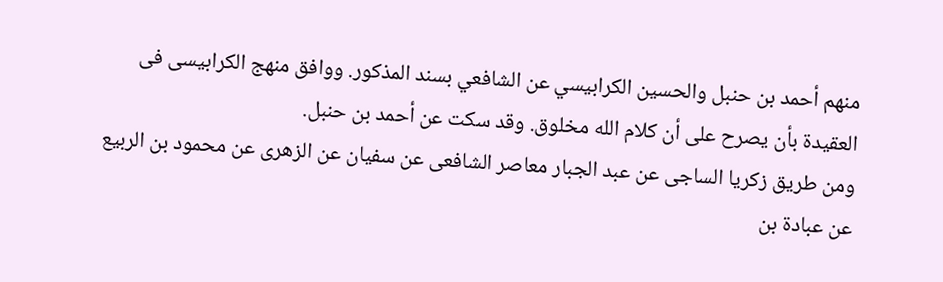منهم أحمد بن حنبل والحسين الكرابيسي عن الشافعي بسند المذكور. ووافق منهج الكرابيسى فى العقيدة بأن يصرح على أن كلام الله مخلوق. وقد سكت عن أحمد بن حنبل.
ومن طريق زكريا الساجى عن عبد الجبار معاصر الشافعى عن سفيان عن الزهرى عن محمود بن الربيع عن عبادة بن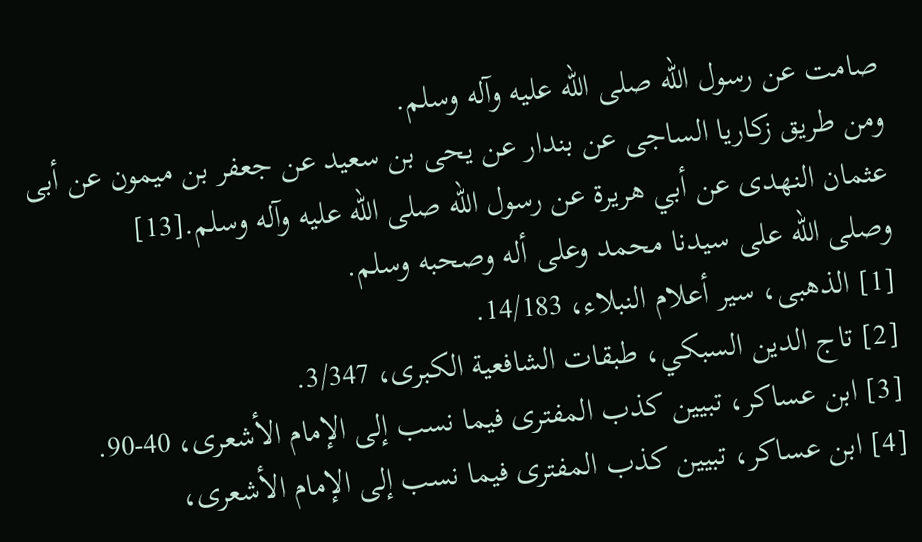صامت عن رسول الله صلى الله عليه وآله وسلم.
ومن طريق زكاريا الساجى عن بندار عن يحى بن سعيد عن جعفر بن ميمون عن أبى عثمان النهدى عن أبي هريرة عن رسول الله صلى الله عليه وآله وسلم.[13]
وصلى الله على سيدنا محمد وعلى أله وصحبه وسلم.
[1] الذهبى، سير أعلام النبلاء، 14/183.
[2] تاج الدين السبكي، طبقات الشافعية الكبرى، 3/347.
[3] ابن عساكر، تبيين كذب المفترى فيما نسب إلى الإمام الأشعرى، 40-90.
[4] ابن عساكر، تبيين كذب المفترى فيما نسب إلى الإمام الأشعرى،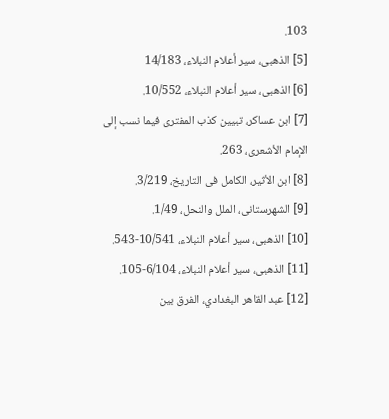103.
[5] الذهبى، سير أعلام النبلاء، 14/183
[6] الذهبى، سير أعلام النبلاء، 10/552.
[7] ابن عساكر، تبيين كذب المفترى فيما نسب إلى الإمام الأشعرى، 263.
[8] ابن الأثير، الكامل فى التاريخ، 3/219.
[9] الشهرستانى، الملل والنحل، 1/49.
[10] الذهبى، سير أعلام النبلاء، 10/541-543.
[11] الذهبى، سير أعلام النبلاء، 6/104-105.
[12] عبد القاهر البغدادي، الفرق بين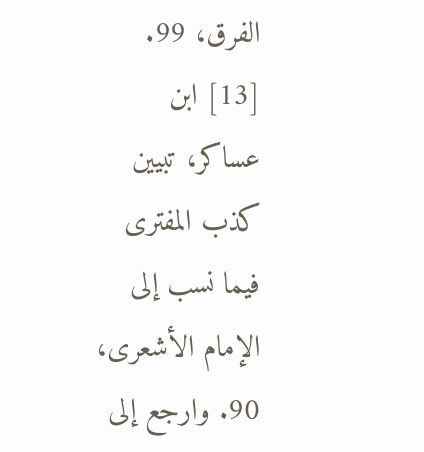الفرق، 99.
[13] ابن عساكر، تبيين كذب المفترى فيما نسب إلى الإمام الأشعرى، 90. وارجع إلى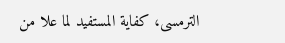الترمسى، كفاية المستفيد لما علا من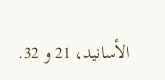الأسانيد، 21 و 32.